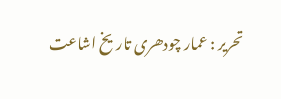تحریر : عمار چودھری تاریخ اشاعت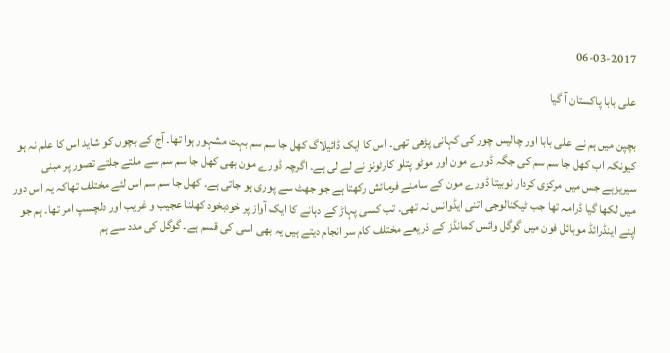06-03-2017

علی بابا پاکستان آ گیا

بچپن میں ہم نے علی بابا اور چالیس چور کی کہانی پڑھی تھی۔ اس کا ایک ڈائیلاگ کھل جا سم سم بہت مشہور ہوا تھا۔ آج کے بچوں کو شاید اس کا علم نہ ہو کیونکہ اب کھل جا سم سم کی جگہ ڈورے مون اور موٹو پتلو کارٹونز نے لے لی ہے۔ اگرچہ ڈورے مون بھی کھل جا سم سم سے ملتے جلتے تصور پر مبنی سیریزہے جس میں مرکزی کردار نوبیتا ڈورے مون کے سامنے فرمائش رکھتا ہے جو جھٹ سے پوری ہو جاتی ہے۔ کھل جا سم سم اس لئے مختلف تھاکہ یہ اس دور میں لکھا گیا ڈرامہ تھا جب ٹیکنالوجی اتنی ایڈوانس نہ تھی۔ تب کسی پہاڑ کے دہانے کا ایک آواز پر خودبخود کھلنا عجیب و غریب اور دلچسپ امر تھا۔ ہم جو اپنے اینڈرائڈ موبائل فون میں گوگل وائس کمانڈز کے ذریعے مختلف کام سر انجام دیتے ہیں یہ بھی اسی کی قسم ہے۔ گوگل کی مدد سے ہم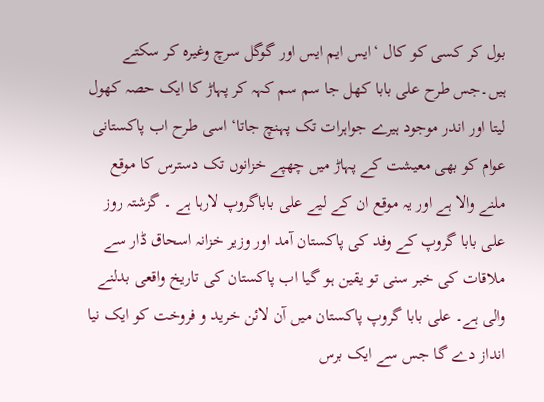بول کر کسی کو کال ‘ایس ایم ایس اور گوگل سرچ وغیرہ کر سکتے ہیں۔جس طرح علی بابا کھل جا سم سم کہہ کر پہاڑ کا ایک حصہ کھول لیتا اور اندر موجود ہیرے جواہرات تک پہنچ جاتا‘ اسی طرح اب پاکستانی عوام کو بھی معیشت کے پہاڑ میں چھپے خزانوں تک دسترس کا موقع ملنے والا ہے اور یہ موقع ان کے لیے علی باباگروپ لارہا ہے ۔ گزشتہ روز علی بابا گروپ کے وفد کی پاکستان آمد اور وزیر خزانہ اسحاق ڈار سے ملاقات کی خبر سنی تو یقین ہو گیا اب پاکستان کی تاریخ واقعی بدلنے والی ہے۔ علی بابا گروپ پاکستان میں آن لائن خرید و فروخت کو ایک نیا انداز دے گا جس سے ایک برس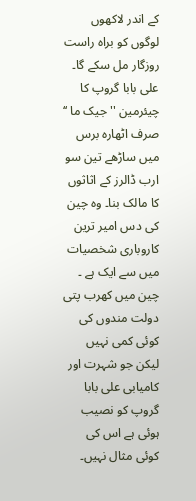کے اندر لاکھوں لوگوں کو براہ راست روزگار مل سکے گا۔
علی بابا گروپ کا چیئرمین ''جیک ما ‘‘ صرف اٹھارہ برس میں ساڑھے تین سو ارب ڈالرز کے اثاثوں کا مالک بنا۔ وہ چین کی دس امیر ترین کاروباری شخصیات میں سے ایک ہے ۔ چین میں کھرب پتی دولت مندوں کی کوئی کمی نہیں لیکن جو شہرت اور کامیابی علی بابا گروپ کو نصیب ہوئی ہے اس کی کوئی مثال نہیں۔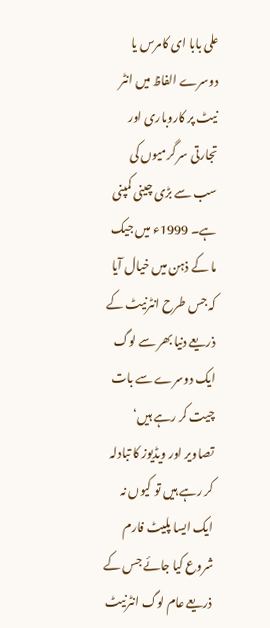علی بابا ای کامرس یا دوسرے الفاظ میں انٹر نیٹ پر کاروباری اور تجارتی سر گرمیوں کی سب سے بڑی چینی کمپنی ہے۔ 1999ء میں جیک ما کے ذہن میں خیال آیا کہ جس طرح انٹرنیٹ کے ذریعے دنیا بھر سے لوگ ایک دوسرے سے بات چیت کر رہے ہیں‘ تصاویر اور ویڈیوز کا تبادلہ کر رہے ہیں تو کیوں نہ ایک ایسا پلیٹ فارم شروع کیا جائے جس کے ذریعے عام لوگ انٹرنیٹ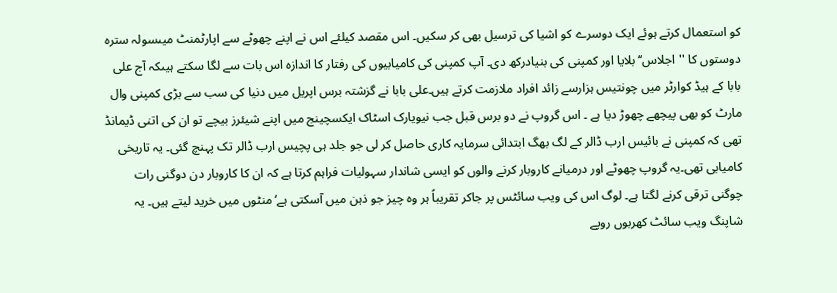کو استعمال کرتے ہوئے ایک دوسرے کو اشیا کی ترسیل بھی کر سکیں۔ اس مقصد کیلئے اس نے اپنے چھوٹے سے اپارٹمنٹ میںسولہ سترہ دوستوں کا ''اجلاس‘‘ بلایا اور کمپنی کی بنیادرکھ دی۔ آپ کمپنی کی کامیابیوں کی رفتار کا اندازہ اس بات سے لگا سکتے ہیںکہ آج علی بابا کے ہیڈ کوارٹر میں چونتیس ہزارسے زائد افراد ملازمت کرتے ہیں۔علی بابا نے گزشتہ برس اپریل میں دنیا کی سب سے بڑی کمپنی وال مارٹ کو بھی پیچھے چھوڑ دیا ہے ۔ اس گروپ نے دو برس قبل جب نیویارک اسٹاک ایکسچینج میں اپنے شیئرز بیچے تو ان کی اتنی ڈیمانڈ تھی کہ کمپنی نے بائیس ارب ڈالر کے لگ بھگ ابتدائی سرمایہ کاری حاصل کر لی جو جلد ہی پچیس ارب ڈالر تک پہنچ گئی۔ یہ تاریخی کامیابی تھی۔یہ گروپ چھوٹے اور درمیانے کاروبار کرنے والوں کو ایسی شاندار سہولیات فراہم کرتا ہے کہ ان کا کاروبار دن دوگنی رات چوگنی ترقی کرنے لگتا ہے۔ لوگ اس کی ویب سائٹس پر جاکر تقریباً ہر وہ چیز جو ذہن میں آسکتی ہے‘ منٹوں میں خرید لیتے ہیں۔ یہ شاپنگ ویب سائٹ کھربوں روپے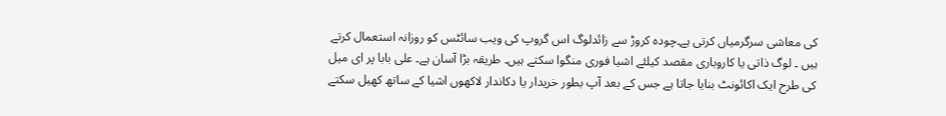کی معاشی سرگرمیاں کرتی ہے۔چودہ کروڑ سے زائدلوگ اس گروپ کی ویب سائٹس کو روزانہ استعمال کرتے ہیں ۔ لوگ ذاتی یا کاروباری مقصد کیلئے اشیا فوری منگوا سکتے ہیں۔ طریقہ بڑا آسان ہے۔ علی بابا پر ای میل کی طرح ایک اکائونٹ بنایا جاتا ہے جس کے بعد آپ بطور خریدار یا دکاندار لاکھوں اشیا کے ساتھ کھیل سکتے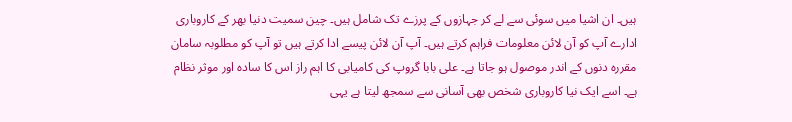ہیں۔ ان اشیا میں سوئی سے لے کر جہازوں کے پرزے تک شامل ہیں۔ چین سمیت دنیا بھر کے کاروباری ادارے آپ کو آن لائن معلومات فراہم کرتے ہیں۔ آپ آن لائن پیسے ادا کرتے ہیں تو آپ کو مطلوبہ سامان مقررہ دنوں کے اندر موصول ہو جاتا ہے۔ علی بابا گروپ کی کامیابی کا اہم راز اس کا سادہ اور موثر نظام ہے۔ اسے ایک نیا کاروباری شخص بھی آسانی سے سمجھ لیتا ہے یہی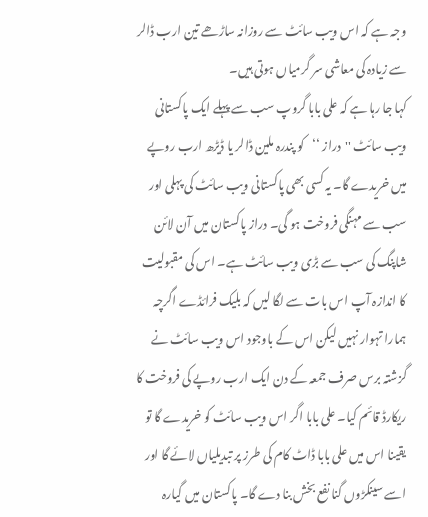وجہ ہے کہ اس ویب سائٹ سے روزانہ ساڑھے تین ارب ڈالر سے زیادہ کی معاشی سر گرمیاں ہوتی ہیں۔
کہا جا رہا ہے کہ علی بابا گروپ سب سے پہلے ایک پاکستانی ویب سائٹ ''دراز ‘‘کو پندرہ ملین ڈالر یا ڈیڑھ ارب روپے میں خریدے گا۔ یہ کسی بھی پاکستانی ویب سائٹ کی پہلی اور سب سے مہنگی فروخت ہو گی۔ دراز پاکستان میں آن لائن شاپنگ کی سب سے بڑی ویب سائٹ ہے۔ اس کی مقبولیت کا اندازہ آپ اس بات سے لگا لیں کہ بلیک فرائڈے اگرچہ ہمارا تہوار نہیں لیکن اس کے باوجود اس ویب سائٹ نے گزشتہ برس صرف جمعہ کے دن ایک ارب روپے کی فروخت کا ریکارڈ قائم کیا۔ علی بابا اگر اس ویب سائٹ کو خریدے گا تو یقینا اس میں علی بابا ڈاٹ کام کی طرز پر تبدیلیاں لائے گا اور اسے سینکڑوں گنا نفع بخش بنا دے گا۔ پاکستان میں گیارہ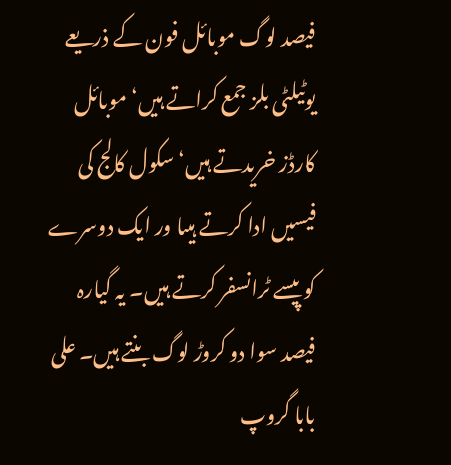فیصد لوگ موبائل فون کے ذریعے یوٹیلٹی بلز جمع کراتے ہیں‘ موبائل کارڈز خریدتے ہیں‘ سکول کالج کی فیسیں ادا کرتے ہیںا ور ایک دوسرے کو پیسے ٹرانسفر کرتے ہیں۔ یہ گیارہ فیصد سوا دو کروڑ لوگ بنتے ہیں۔ علی بابا گروپ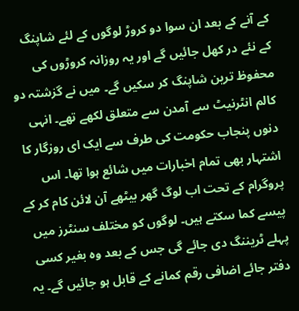کے آنے کے بعد ان سوا دو کروڑ لوگوں کے لئے شاپنگ کے نئے در کھل جائیں گے اور یہ روزانہ کروڑوں کی محفوظ ترین شاپنگ کر سکیں گے۔ میں نے گزشتہ دو کالم انٹرنیٹ سے آمدن سے متعلق لکھے تھے۔ انہی دنوں پنجاب حکومت کی طرف سے ایک ای روزگار کا اشتہار بھی تمام اخبارات میں شائع ہوا تھا۔ اس پروگرام کے تحت اب لوگ گھر بیٹھے آن لائن کام کر کے پیسے کما سکتے ہیں۔ لوگوں کو مختلف سنٹرز میں پہلے ٹریننگ دی جائے گی جس کے بعد وہ بغیر کسی دفتر جائے اضافی رقم کمانے کے قابل ہو جائیں گے۔ یہ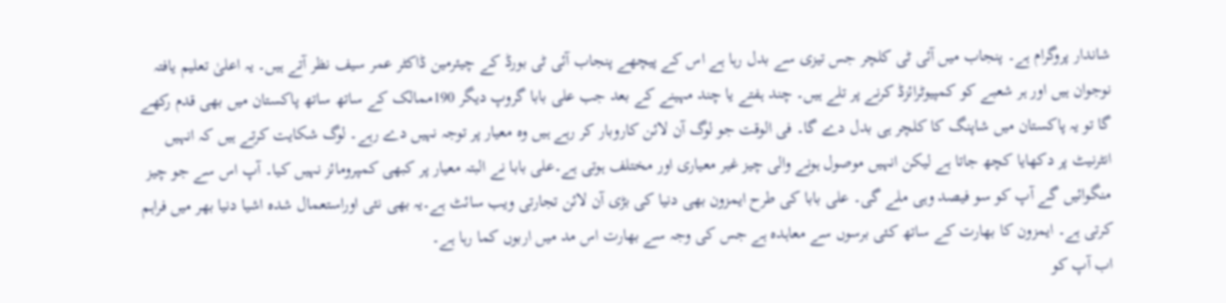شاندار پروگرام ہے۔ پنجاب میں آئی ٹی کلچر جس تیزی سے بدل رہا ہے اس کے پیچھے پنجاب آئی ٹی بورڈ کے چیئرمین ڈاکٹر عمر سیف نظر آتے ہیں۔ یہ اعلیٰ تعلیم یافتہ نوجوان ہیں اور ہر شعبے کو کمپیوٹرائزڈ کرنے پر تلے ہیں۔ چند ہفتے یا چند مہینے کے بعد جب علی بابا گروپ دیگر 190ممالک کے ساتھ ساتھ پاکستان میں بھی قدم رکھے گا تو یہ پاکستان میں شاپنگ کا کلچر ہی بدل دے گا۔ فی الوقت جو لوگ آن لائن کاروبار کر رہے ہیں وہ معیار پر توجہ نہیں دے رہے۔ لوگ شکایت کرتے ہیں کہ انہیں انٹرنیٹ پر دکھایا کچھ جاتا ہے لیکن انہیں موصول ہونے والی چیز غیر معیاری اور مختلف ہوتی ہے۔علی بابا نے البتہ معیار پر کبھی کمپرومائز نہیں کیا۔ آپ اس سے جو چیز منگوائیں گے آپ کو سو فیصد وہی ملے گی۔ علی بابا کی طرح ایمزون بھی دنیا کی بڑی آن لائن تجارتی ویب سائٹ ہے۔یہ بھی نئی اوراستعمال شدہ اشیا دنیا بھر میں فراہم کرتی ہے۔ ایمزون کا بھارت کے ساتھ کئی برسوں سے معاہدہ ہے جس کی وجہ سے بھارت اس مد میں اربوں کما رہا ہے۔
اب آپ کو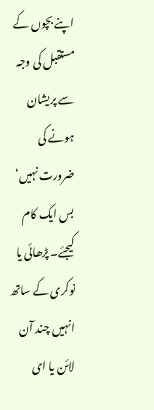اپنے بچوں کے مستقبل کی وجہ سے پریشان ہونے کی ضرورت نہیں‘ بس ایک کام کیجئے۔ پڑھائی یا نوکری کے ساتھ انہیں چند آن لائن یا ای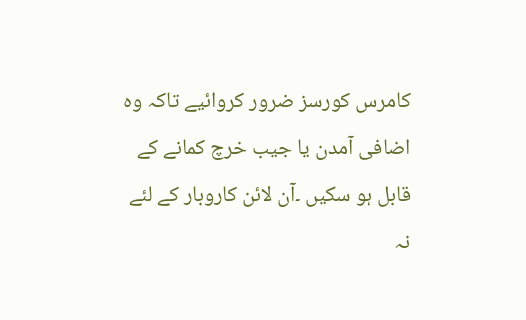کامرس کورسز ضرور کروائیے تاکہ وہ اضافی آمدن یا جیب خرچ کمانے کے قابل ہو سکیں ۔آن لائن کاروبار کے لئے نہ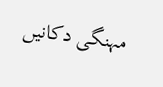مہنگی دکانیں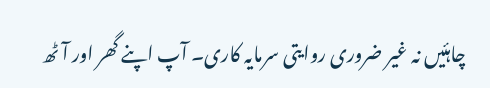چاہئیں نہ غیر ضروری روایتی سرمایہ کاری۔ آپ اپنے گھر اور آٹھ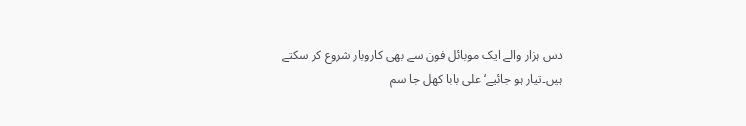دس ہزار والے ایک موبائل فون سے بھی کاروبار شروع کر سکتے ہیں۔تیار ہو جائیے‘ علی بابا کھل جا سم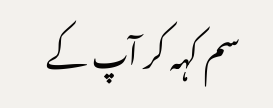سم کہہ کر آپ کے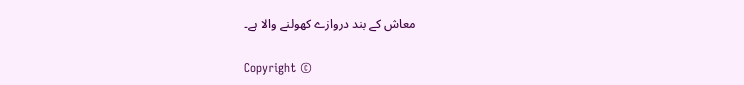معاش کے بند دروازے کھولنے والا ہے۔

Copyright ©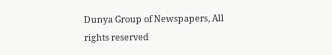Dunya Group of Newspapers, All rights reserved